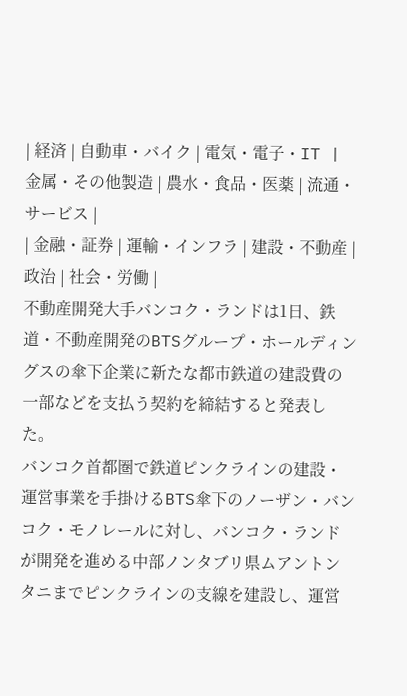| 経済 | 自動車・バイク | 電気・電子・IT | 金属・その他製造 | 農水・食品・医薬 | 流通・サービス |
| 金融・証券 | 運輸・インフラ | 建設・不動産 | 政治 | 社会・労働 |
不動産開発大手バンコク・ランドは1日、鉄道・不動産開発のBTSグループ・ホールディングスの傘下企業に新たな都市鉄道の建設費の一部などを支払う契約を締結すると発表した。
バンコク首都圏で鉄道ピンクラインの建設・運営事業を手掛けるBTS傘下のノーザン・バンコク・モノレールに対し、バンコク・ランドが開発を進める中部ノンタブリ県ムアントンタニまでピンクラインの支線を建設し、運営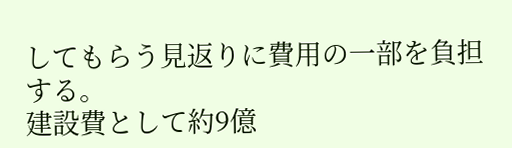してもらう見返りに費用の一部を負担する。
建設費として約9億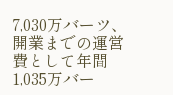7,030万バーツ、開業までの運営費として年間1,035万バー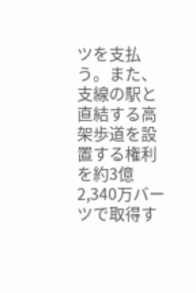ツを支払う。また、支線の駅と直結する高架歩道を設置する権利を約3億2,340万バーツで取得す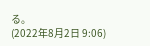る。
(2022年8月2日 9:06)